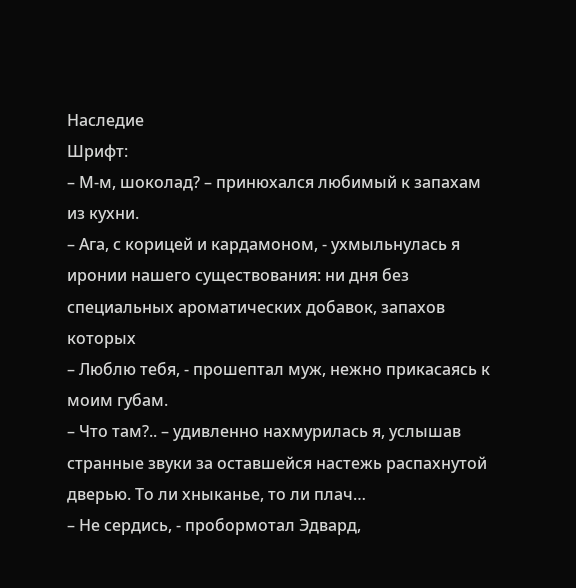Наследие
Шрифт:
– М-м, шоколад? – принюхался любимый к запахам из кухни.
– Ага, с корицей и кардамоном, - ухмыльнулась я иронии нашего существования: ни дня без специальных ароматических добавок, запахов которых
– Люблю тебя, - прошептал муж, нежно прикасаясь к моим губам.
– Что там?.. – удивленно нахмурилась я, услышав странные звуки за оставшейся настежь распахнутой дверью. То ли хныканье, то ли плач…
– Не сердись, - пробормотал Эдвард,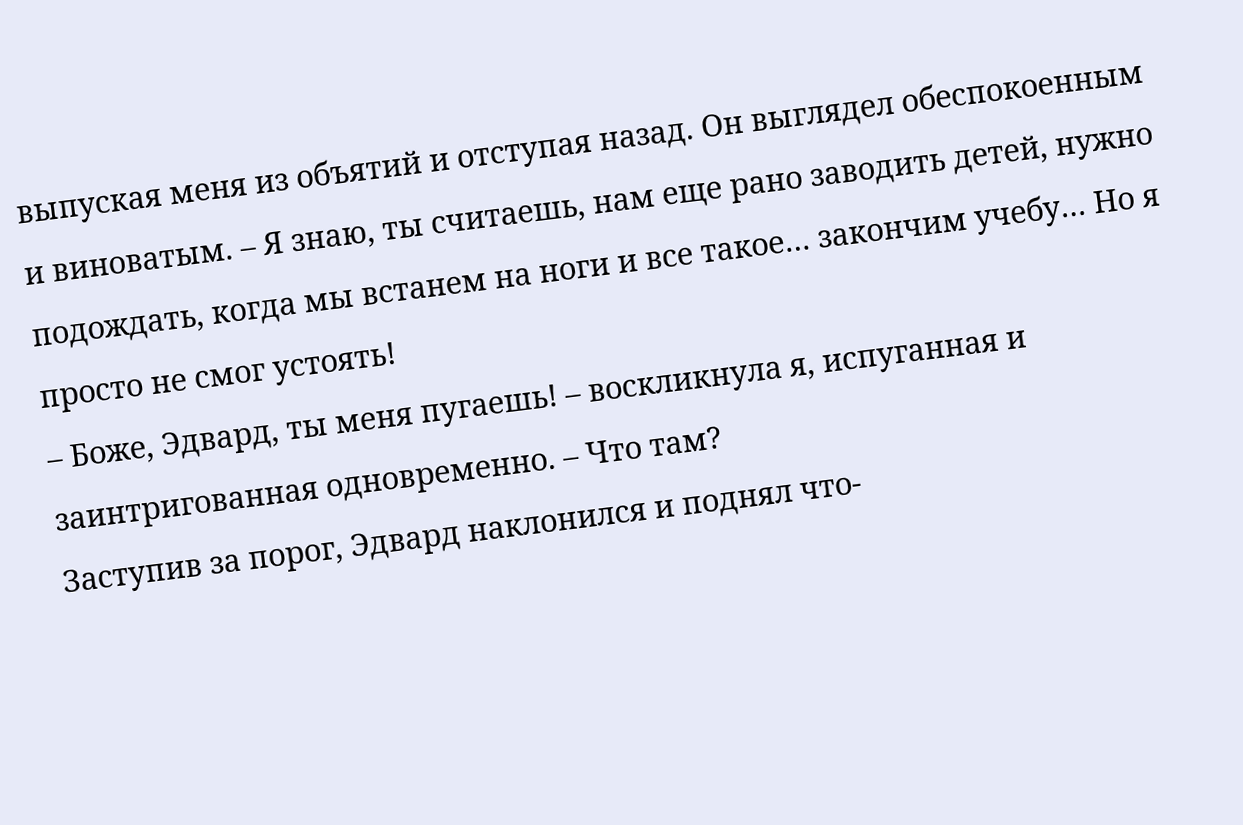выпуская меня из объятий и отступая назад. Он выглядел обеспокоенным и виноватым. – Я знаю, ты считаешь, нам еще рано заводить детей, нужно подождать, когда мы встанем на ноги и все такое… закончим учебу… Но я просто не смог устоять!
– Боже, Эдвард, ты меня пугаешь! – воскликнула я, испуганная и заинтригованная одновременно. – Что там?
Заступив за порог, Эдвард наклонился и поднял что-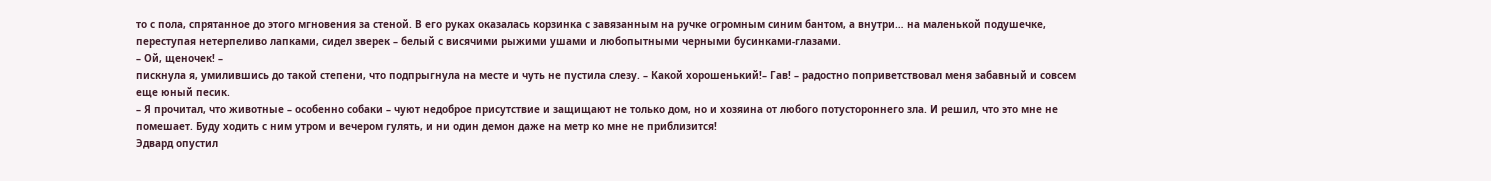то с пола, спрятанное до этого мгновения за стеной. В его руках оказалась корзинка с завязанным на ручке огромным синим бантом, а внутри… на маленькой подушечке, переступая нетерпеливо лапками, сидел зверек – белый с висячими рыжими ушами и любопытными черными бусинками-глазами.
– Ой, щеночек! –
пискнула я, умилившись до такой степени, что подпрыгнула на месте и чуть не пустила слезу. – Какой хорошенький!– Гав! – радостно поприветствовал меня забавный и совсем еще юный песик.
– Я прочитал, что животные – особенно собаки – чуют недоброе присутствие и защищают не только дом, но и хозяина от любого потустороннего зла. И решил, что это мне не помешает. Буду ходить с ним утром и вечером гулять, и ни один демон даже на метр ко мне не приблизится!
Эдвард опустил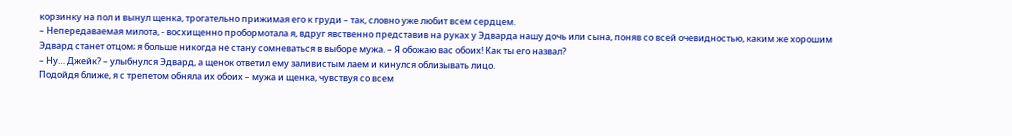корзинку на пол и вынул щенка, трогательно прижимая его к груди – так, словно уже любит всем сердцем.
– Непередаваемая милота, - восхищенно пробормотала я, вдруг явственно представив на руках у Эдварда нашу дочь или сына, поняв со всей очевидностью, каким же хорошим Эдвард станет отцом; я больше никогда не стану сомневаться в выборе мужа. – Я обожаю вас обоих! Как ты его назвал?
– Ну… Джейк? – улыбнулся Эдвард, а щенок ответил ему заливистым лаем и кинулся облизывать лицо.
Подойдя ближе, я с трепетом обняла их обоих – мужа и щенка, чувствуя со всем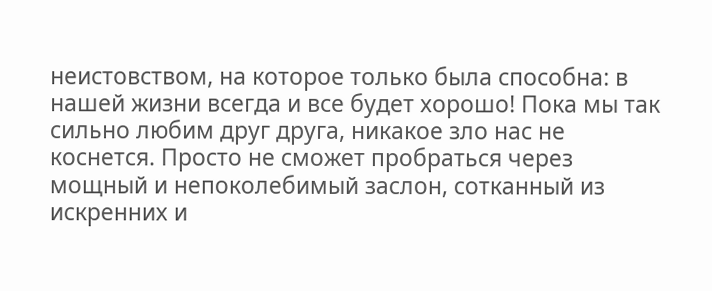неистовством, на которое только была способна: в нашей жизни всегда и все будет хорошо! Пока мы так сильно любим друг друга, никакое зло нас не коснется. Просто не сможет пробраться через мощный и непоколебимый заслон, сотканный из искренних и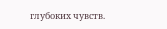глубоких чувств.